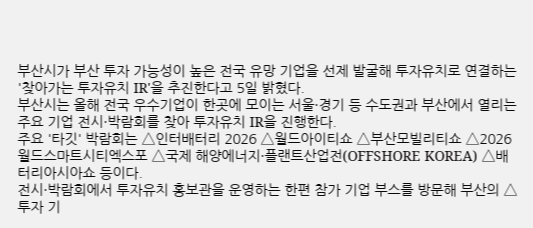부산시가 부산 투자 가능성이 높은 전국 유망 기업을 선제 발굴해 투자유치로 연결하는 '찾아가는 투자유치 IR'을 추진한다고 5일 밝혔다.
부산시는 올해 전국 우수기업이 한곳에 모이는 서울·경기 등 수도권과 부산에서 열리는 주요 기업 전시·박람회를 찾아 투자유치 IR을 진행한다.
주요 '타깃' 박람회는 △인터배터리 2026 △월드아이티쇼 △부산모빌리티쇼 △2026 월드스마트시티엑스포 △국제 해양에너지·플랜트산업전(OFFSHORE KOREA) △배터리아시아쇼 등이다.
전시·박람회에서 투자유치 홍보관을 운영하는 한편 참가 기업 부스를 방문해 부산의 △투자 기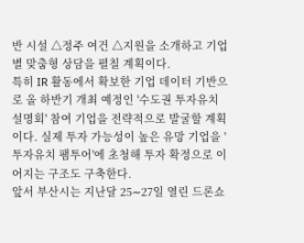반 시설 △정주 여건 △지원을 소개하고 기업별 맞춤형 상담을 펼칠 계획이다.
특히 IR 활동에서 확보한 기업 데이터 기반으로 올 하반기 개최 예정인 '수도권 투자유치 설명회' 참여 기업을 전략적으로 발굴할 계획이다. 실제 투자 가능성이 높은 유망 기업을 '투자유치 팸투어'에 초청해 투자 확정으로 이어지는 구조도 구축한다.
앞서 부산시는 지난달 25∼27일 열린 드론쇼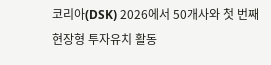코리아(DSK) 2026에서 50개사와 첫 번째 현장형 투자유치 활동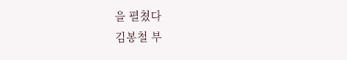을 펼쳤다
김봉철 부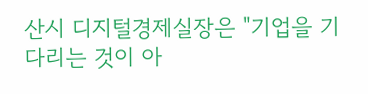산시 디지털경제실장은 "기업을 기다리는 것이 아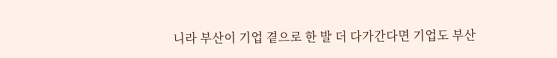니라 부산이 기업 곁으로 한 발 더 다가간다면 기업도 부산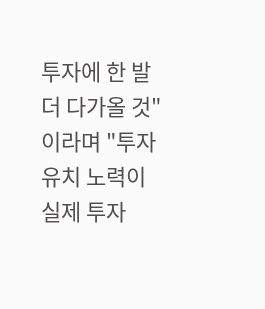투자에 한 발 더 다가올 것"이라며 "투자유치 노력이 실제 투자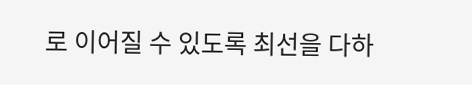로 이어질 수 있도록 최선을 다하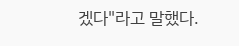겠다"라고 말했다.